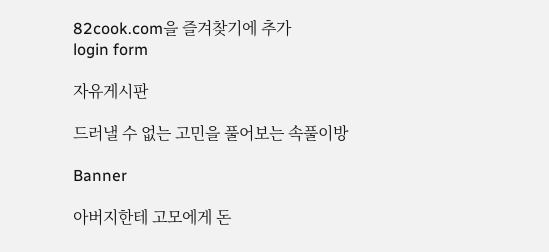82cook.com을 즐겨찾기에 추가
login form

자유게시판

드러낼 수 없는 고민을 풀어보는 속풀이방

Banner

아버지한테 고모에게 돈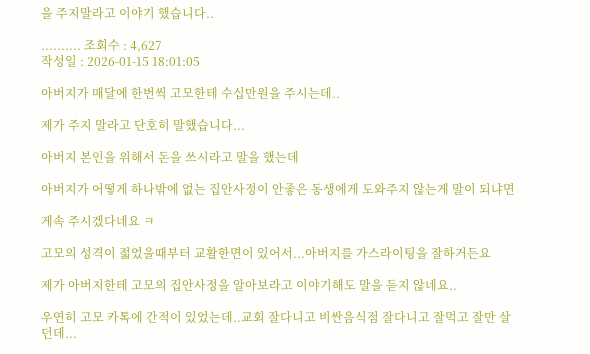을 주지말라고 이야기 했습니다..

.......... 조회수 : 4,627
작성일 : 2026-01-15 18:01:05

아버지가 매달에 한번씩 고모한테 수십만원을 주시는데..

제가 주지 말라고 단호히 말했습니다...

아버지 본인을 위해서 돈을 쓰시라고 말을 했는데

아버지가 어떻게 하나밖에 없는 집안사정이 안좋은 동생에게 도와주지 않는게 말이 되냐면

게속 주시겠다네요 ㅋ

고모의 성격이 젋었을때부터 교활한면이 있어서...아버지를 가스라이팅을 잘하거든요

제가 아버지한테 고모의 집안사정을 알아보라고 이야기해도 말을 듣지 않네요..

우연히 고모 카톡에 간적이 있었는데..교회 잘다니고 비싼음식점 잘다니고 잘먹고 잘만 살던데...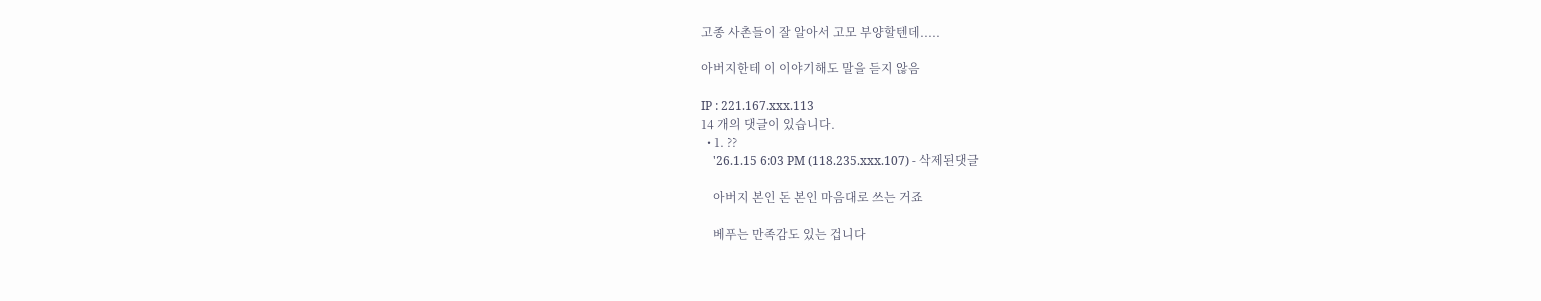고종 사촌들이 잘 알아서 고모 부양할텐데.....

아버지한테 이 이야기해도 말을 듣지 않음

IP : 221.167.xxx.113
14 개의 댓글이 있습니다.
  • 1. ??
    '26.1.15 6:03 PM (118.235.xxx.107) - 삭제된댓글

    아버지 본인 돈 본인 마음대로 쓰는 거죠

    베푸는 만족감도 있는 겁니다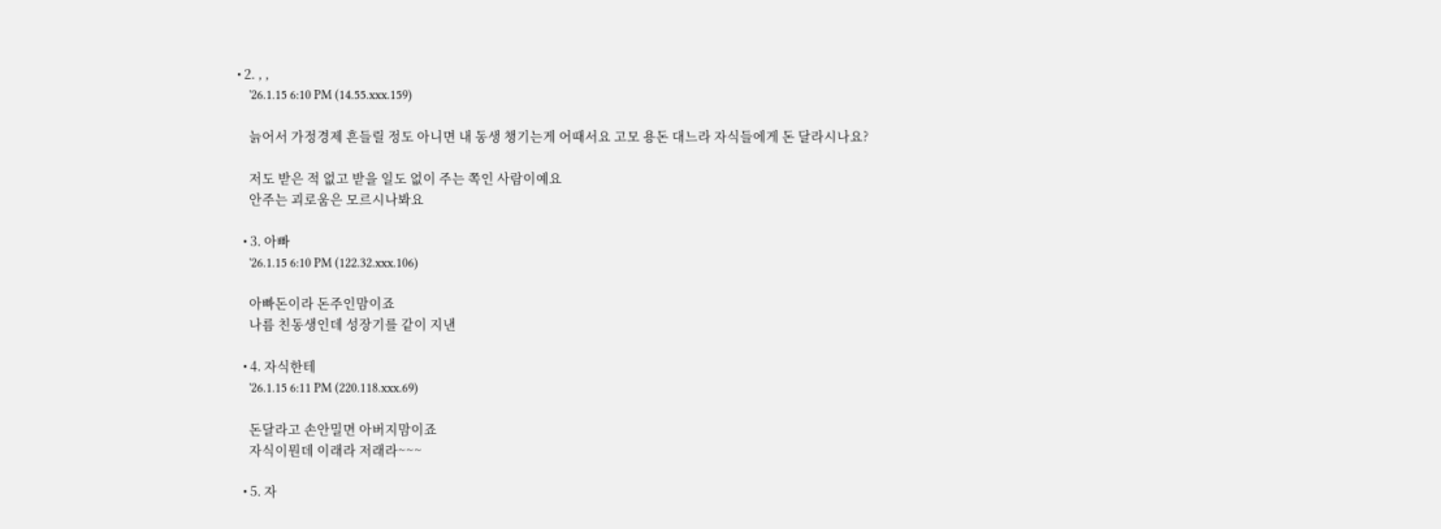• 2. , ,
    '26.1.15 6:10 PM (14.55.xxx.159)

    늙어서 가정경제 흔들릴 정도 아니면 내 동생 챙기는게 어때서요 고모 용돈 대느라 자식들에게 돈 달라시나요?

    저도 받은 적 없고 받을 일도 없이 주는 쪽인 사람이예요
    안주는 괴로움은 모르시나봐요

  • 3. 아빠
    '26.1.15 6:10 PM (122.32.xxx.106)

    아빠돈이라 돈주인맘이죠
    나름 친동생인데 성장기를 같이 지낸

  • 4. 자식한테
    '26.1.15 6:11 PM (220.118.xxx.69)

    돈달라고 손안밀면 아버지맘이죠
    자식이뭔데 이래라 저래라~~~

  • 5. 자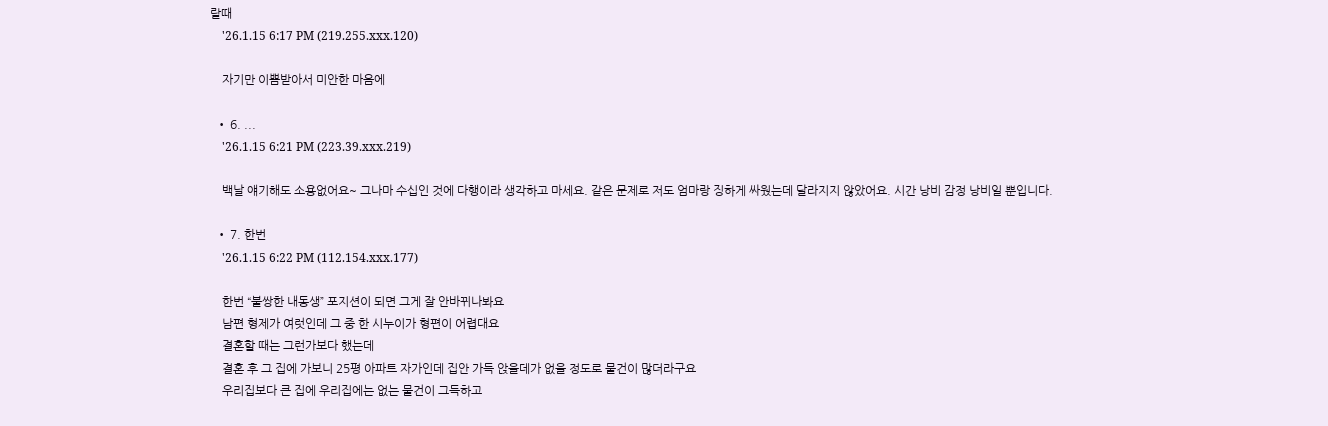랄때
    '26.1.15 6:17 PM (219.255.xxx.120)

    자기만 이쁨받아서 미안한 마음에

  • 6. ...
    '26.1.15 6:21 PM (223.39.xxx.219)

    백날 얘기해도 소용없어요~ 그나마 수십인 것에 다행이라 생각하고 마세요. 같은 문제로 저도 엄마랑 징하게 싸웠는데 달라지지 않았어요. 시간 낭비 감정 낭비일 뿐입니다.

  • 7. 한번
    '26.1.15 6:22 PM (112.154.xxx.177)

    한번 “불쌍한 내동생” 포지션이 되면 그게 잘 안바뀌나봐요
    남편 형제가 여럿인데 그 중 한 시누이가 형편이 어렵대요
    결혼할 때는 그런가보다 했는데
    결혼 후 그 집에 가보니 25평 아파트 자가인데 집안 가득 앉을데가 없을 정도로 물건이 많더라구요
    우리집보다 큰 집에 우리집에는 없는 물건이 그득하고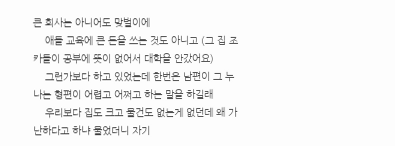큰 회사는 아니어도 맞벌이에
    애들 교육에 큰 돈을 쓰는 것도 아니고 (그 집 조카들이 공부에 뜻이 없어서 대학을 안갔어요)
    그런가보다 하고 있었는데 한번은 남편이 그 누나는 형편이 어렵고 어쩌고 하는 말을 하길래
    우리보다 집도 크고 물건도 없는게 없던데 왜 가난하다고 하냐 물었더니 자기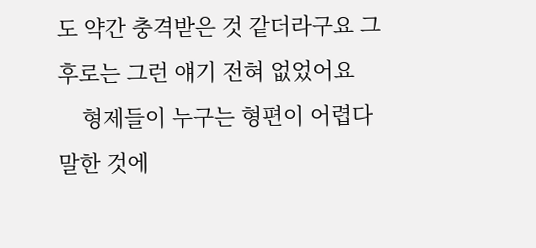도 약간 충격받은 것 같더라구요 그 후로는 그런 얘기 전혀 없었어요
    형제들이 누구는 형편이 어렵다 말한 것에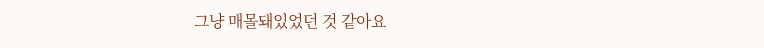그냥 매몰돼있었던 것 같아요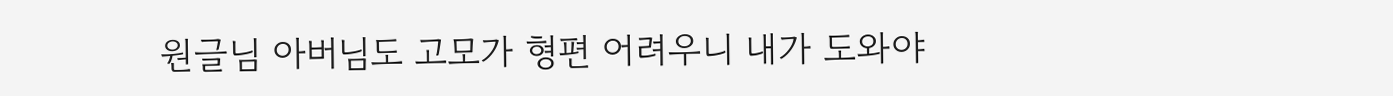원글님 아버님도 고모가 형편 어려우니 내가 도와야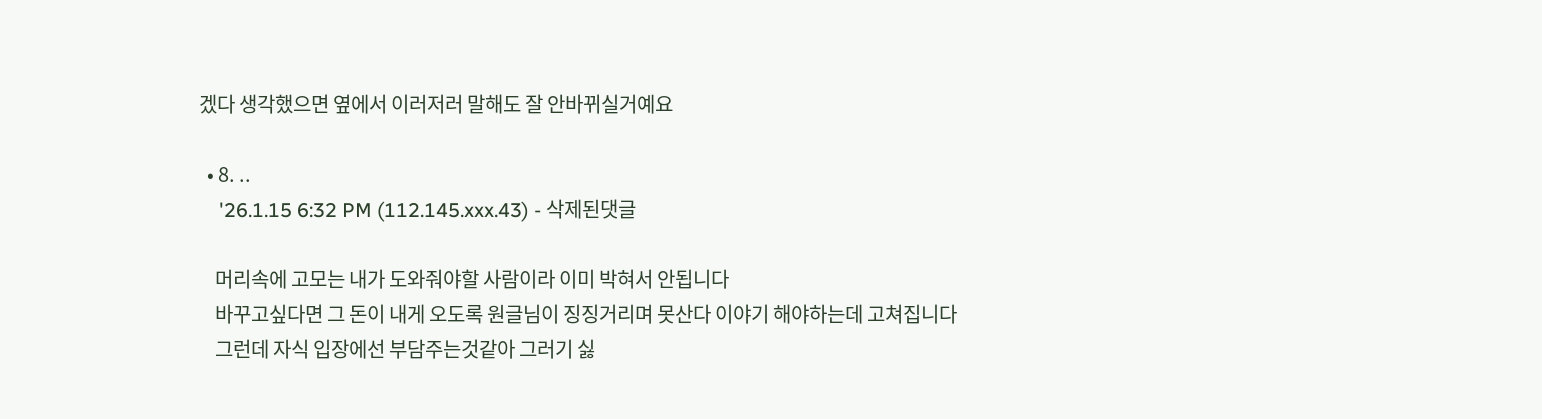겠다 생각했으면 옆에서 이러저러 말해도 잘 안바뀌실거예요

  • 8. ..
    '26.1.15 6:32 PM (112.145.xxx.43) - 삭제된댓글

    머리속에 고모는 내가 도와줘야할 사람이라 이미 박혀서 안됩니다
    바꾸고싶다면 그 돈이 내게 오도록 원글님이 징징거리며 못산다 이야기 해야하는데 고쳐집니다
    그런데 자식 입장에선 부담주는것같아 그러기 싫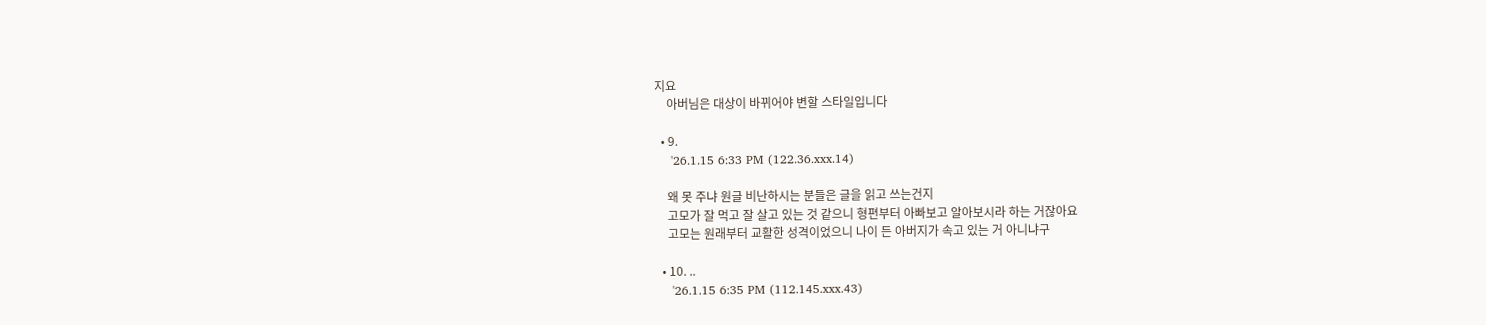지요
    아버님은 대상이 바뀌어야 변할 스타일입니다

  • 9.
    '26.1.15 6:33 PM (122.36.xxx.14)

    왜 못 주냐 원글 비난하시는 분들은 글을 읽고 쓰는건지
    고모가 잘 먹고 잘 살고 있는 것 같으니 형편부터 아빠보고 알아보시라 하는 거잖아요
    고모는 원래부터 교활한 성격이었으니 나이 든 아버지가 속고 있는 거 아니냐구

  • 10. ..
    '26.1.15 6:35 PM (112.145.xxx.43)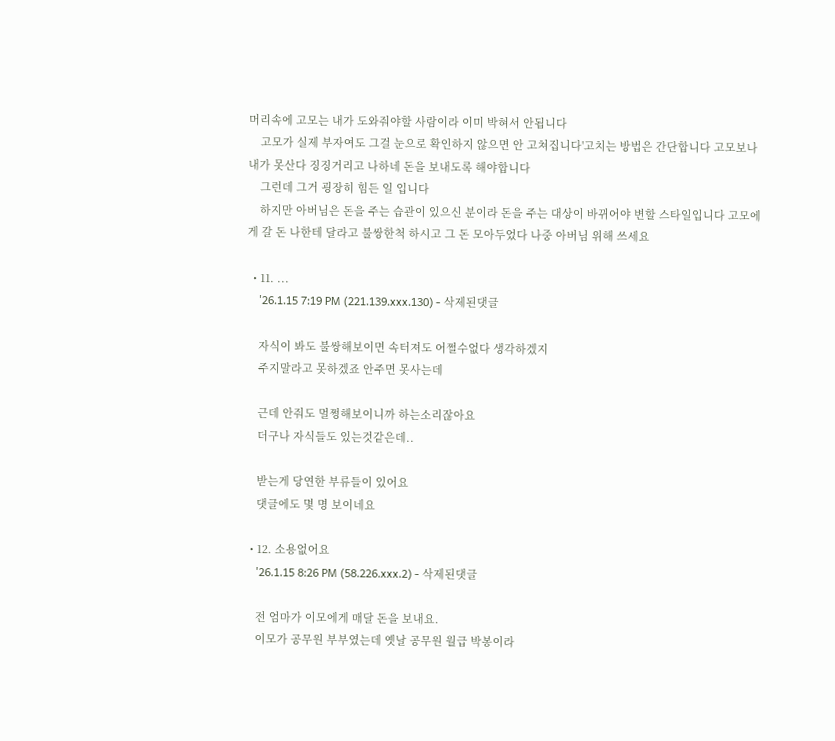머리속에 고모는 내가 도와줘야할 사람이라 이미 박혀서 안됩니다
    고모가 실제 부자여도 그걸 눈으로 확인하지 않으면 안 고쳐집니다'고치는 방법은 간단합니다 고모보나 내가 못산다 징징거리고 나하네 돈을 보내도록 해야합니다
    그런데 그거 굉장히 힘든 일 입니다
    하지만 아버님은 돈을 주는 습관이 있으신 분이라 돈을 주는 대상이 바뀌어야 변할 스타일입니다 고모에게 갈 돈 나한테 달라고 불쌍한척 하시고 그 돈 모아두었다 나중 아버님 위해 쓰세요

  • 11. ...
    '26.1.15 7:19 PM (221.139.xxx.130) - 삭제된댓글

    자식이 봐도 불쌍해보이면 속터져도 어쩔수없다 생각하겠지
    주지말라고 못하겠죠 안주면 못사는데

    근데 안줘도 멀쩡해보이니까 하는소리잖아요
    더구나 자식들도 있는것같은데..

    받는게 당연한 부류들이 있어요
    댓글에도 몇 명 보이네요

  • 12. 소용없어요
    '26.1.15 8:26 PM (58.226.xxx.2) - 삭제된댓글

    전 엄마가 이모에게 매달 돈을 보내요.
    이모가 공무원 부부였는데 옛날 공무원 월급 박봉이라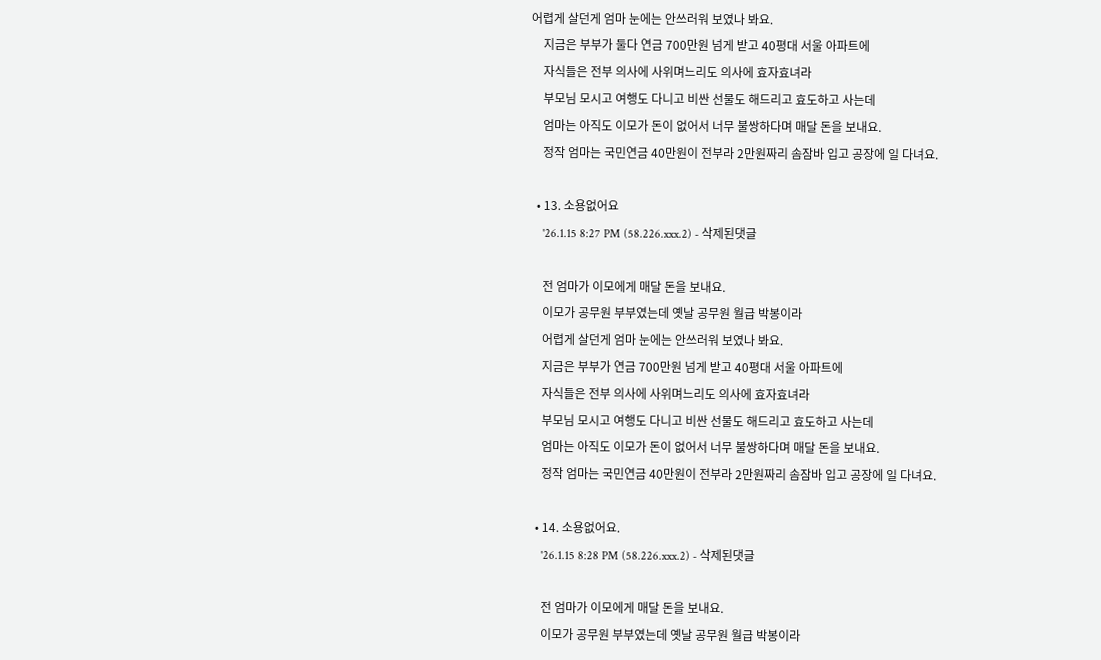어렵게 살던게 엄마 눈에는 안쓰러워 보였나 봐요.
    지금은 부부가 둘다 연금 700만원 넘게 받고 40평대 서울 아파트에
    자식들은 전부 의사에 사위며느리도 의사에 효자효녀라
    부모님 모시고 여행도 다니고 비싼 선물도 해드리고 효도하고 사는데
    엄마는 아직도 이모가 돈이 없어서 너무 불쌍하다며 매달 돈을 보내요.
    정작 엄마는 국민연금 40만원이 전부라 2만원짜리 솜잠바 입고 공장에 일 다녀요.

  • 13. 소용없어요
    '26.1.15 8:27 PM (58.226.xxx.2) - 삭제된댓글

    전 엄마가 이모에게 매달 돈을 보내요.
    이모가 공무원 부부였는데 옛날 공무원 월급 박봉이라
    어렵게 살던게 엄마 눈에는 안쓰러워 보였나 봐요.
    지금은 부부가 연금 700만원 넘게 받고 40평대 서울 아파트에
    자식들은 전부 의사에 사위며느리도 의사에 효자효녀라
    부모님 모시고 여행도 다니고 비싼 선물도 해드리고 효도하고 사는데
    엄마는 아직도 이모가 돈이 없어서 너무 불쌍하다며 매달 돈을 보내요.
    정작 엄마는 국민연금 40만원이 전부라 2만원짜리 솜잠바 입고 공장에 일 다녀요.

  • 14. 소용없어요.
    '26.1.15 8:28 PM (58.226.xxx.2) - 삭제된댓글

    전 엄마가 이모에게 매달 돈을 보내요.
    이모가 공무원 부부였는데 옛날 공무원 월급 박봉이라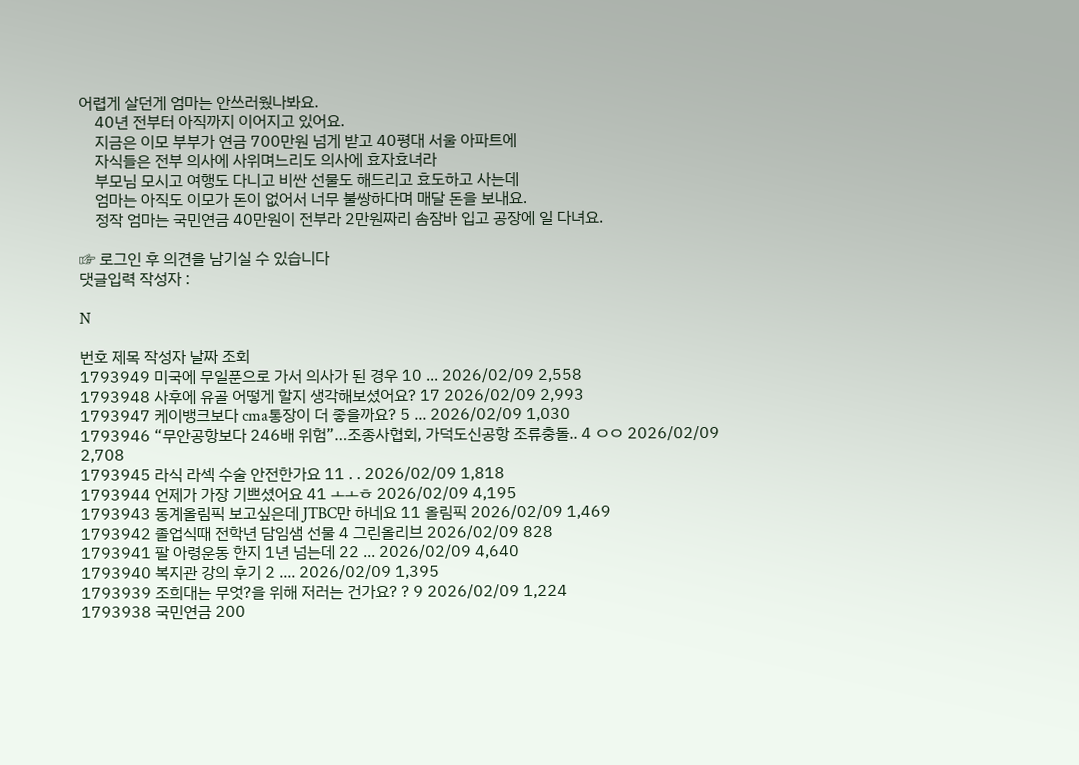어렵게 살던게 엄마는 안쓰러웠나봐요.
    40년 전부터 아직까지 이어지고 있어요.
    지금은 이모 부부가 연금 700만원 넘게 받고 40평대 서울 아파트에
    자식들은 전부 의사에 사위며느리도 의사에 효자효녀라
    부모님 모시고 여행도 다니고 비싼 선물도 해드리고 효도하고 사는데
    엄마는 아직도 이모가 돈이 없어서 너무 불쌍하다며 매달 돈을 보내요.
    정작 엄마는 국민연금 40만원이 전부라 2만원짜리 솜잠바 입고 공장에 일 다녀요.

☞ 로그인 후 의견을 남기실 수 있습니다
댓글입력 작성자 :

N

번호 제목 작성자 날짜 조회
1793949 미국에 무일푼으로 가서 의사가 된 경우 10 ... 2026/02/09 2,558
1793948 사후에 유골 어떻게 할지 생각해보셨어요? 17 2026/02/09 2,993
1793947 케이뱅크보다 cma통장이 더 좋을까요? 5 ... 2026/02/09 1,030
1793946 “무안공항보다 246배 위험”…조종사협회, 가덕도신공항 조류충돌.. 4 ㅇㅇ 2026/02/09 2,708
1793945 라식 라섹 수술 안전한가요 11 . . 2026/02/09 1,818
1793944 언제가 가장 기쁘셨어요 41 ㅗㅗㅎ 2026/02/09 4,195
1793943 동계올림픽 보고싶은데 JTBC만 하네요 11 올림픽 2026/02/09 1,469
1793942 졸업식때 전학년 담임샘 선물 4 그린올리브 2026/02/09 828
1793941 팔 아령운동 한지 1년 넘는데 22 ... 2026/02/09 4,640
1793940 복지관 강의 후기 2 .... 2026/02/09 1,395
1793939 조희대는 무엇?을 위해 저러는 건가요? ? 9 2026/02/09 1,224
1793938 국민연금 200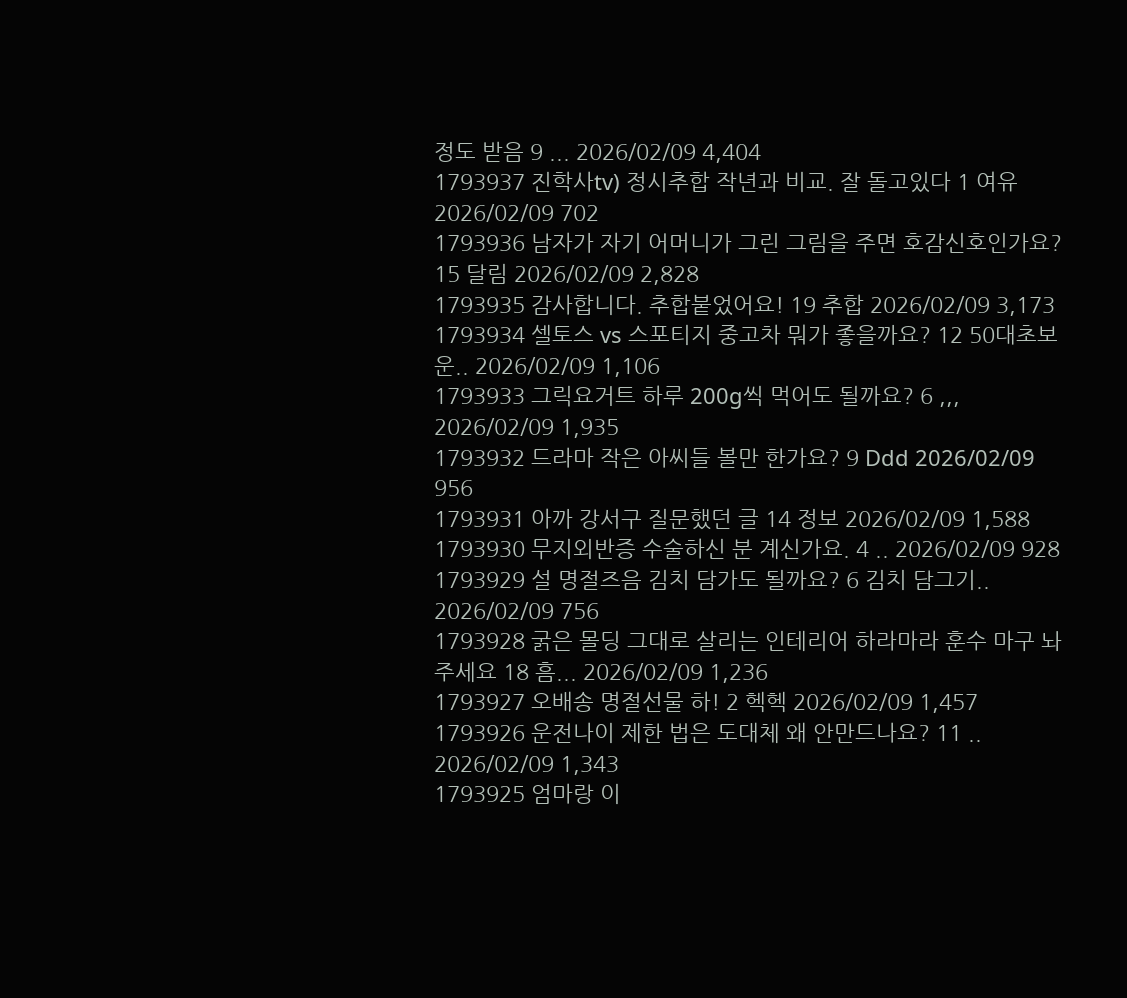정도 받음 9 ... 2026/02/09 4,404
1793937 진학사tv) 정시추합 작년과 비교. 잘 돌고있다 1 여유 2026/02/09 702
1793936 남자가 자기 어머니가 그린 그림을 주면 호감신호인가요? 15 달림 2026/02/09 2,828
1793935 감사합니다. 추합붙었어요! 19 추합 2026/02/09 3,173
1793934 셀토스 vs 스포티지 중고차 뭐가 좋을까요? 12 50대초보운.. 2026/02/09 1,106
1793933 그릭요거트 하루 200g씩 먹어도 될까요? 6 ,,, 2026/02/09 1,935
1793932 드라마 작은 아씨들 볼만 한가요? 9 Ddd 2026/02/09 956
1793931 아까 강서구 질문했던 글 14 정보 2026/02/09 1,588
1793930 무지외반증 수술하신 분 계신가요. 4 .. 2026/02/09 928
1793929 설 명절즈음 김치 담가도 될까요? 6 김치 담그기.. 2026/02/09 756
1793928 굵은 몰딩 그대로 살리는 인테리어 하라마라 훈수 마구 놔주세요 18 흠... 2026/02/09 1,236
1793927 오배송 명절선물 하! 2 헥헥 2026/02/09 1,457
1793926 운전나이 제한 법은 도대체 왜 안만드나요? 11 .. 2026/02/09 1,343
1793925 엄마랑 이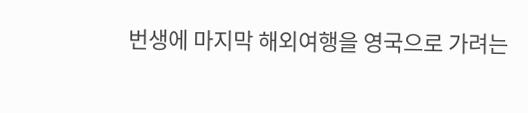번생에 마지막 해외여행을 영국으로 가려는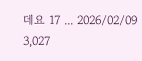데요 17 ... 2026/02/09 3,027